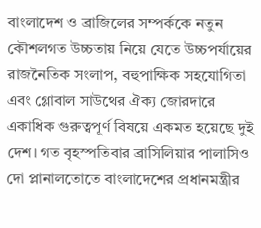বাংলাদেশ ও ব্রাজিলের সম্পর্ককে নতুন কৌশলগত উচ্চতায় নিয়ে যেতে উচ্চপর্যায়ের রাজনৈতিক সংলাপ, বহুপাক্ষিক সহযোগিতা এবং গ্লোবাল সাউথের ঐক্য জোরদারে একাধিক গুরুত্বপূর্ণ বিষয়ে একমত হয়েছে দুই দেশ। গত বৃহস্পতিবার ব্রাসিলিয়ার পালাসিও দো প্লানালতোতে বাংলাদেশের প্রধানমন্ত্রীর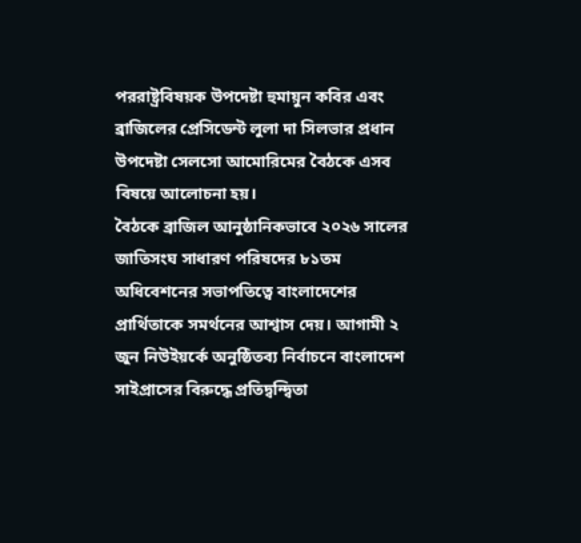পররাষ্ট্রবিষয়ক উপদেষ্টা হুমায়ুন কবির এবং ব্রাজিলের প্রেসিডেন্ট লুলা দা সিলভার প্রধান উপদেষ্টা সেলসো আমোরিমের বৈঠকে এসব বিষয়ে আলোচনা হয়।
বৈঠকে ব্রাজিল আনুষ্ঠানিকভাবে ২০২৬ সালের জাতিসংঘ সাধারণ পরিষদের ৮১তম অধিবেশনের সভাপতিত্বে বাংলাদেশের প্রার্থিতাকে সমর্থনের আশ্বাস দেয়। আগামী ২ জুন নিউইয়র্কে অনুষ্ঠিতব্য নির্বাচনে বাংলাদেশ সাইপ্রাসের বিরুদ্ধে প্রতিদ্বন্দ্বিতা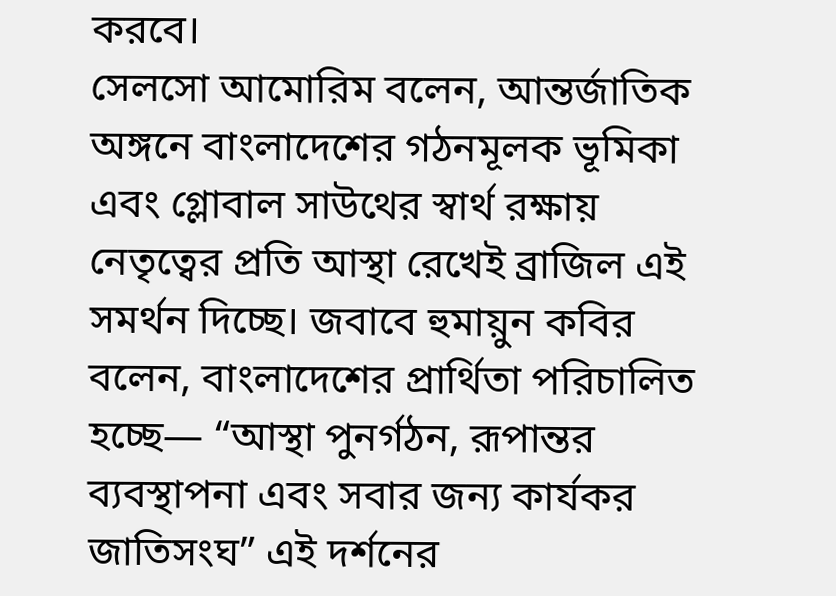করবে।
সেলসো আমোরিম বলেন, আন্তর্জাতিক অঙ্গনে বাংলাদেশের গঠনমূলক ভূমিকা এবং গ্লোবাল সাউথের স্বার্থ রক্ষায় নেতৃত্বের প্রতি আস্থা রেখেই ব্রাজিল এই সমর্থন দিচ্ছে। জবাবে হুমায়ুন কবির বলেন, বাংলাদেশের প্রার্থিতা পরিচালিত হচ্ছে— “আস্থা পুনর্গঠন, রূপান্তর ব্যবস্থাপনা এবং সবার জন্য কার্যকর জাতিসংঘ” এই দর্শনের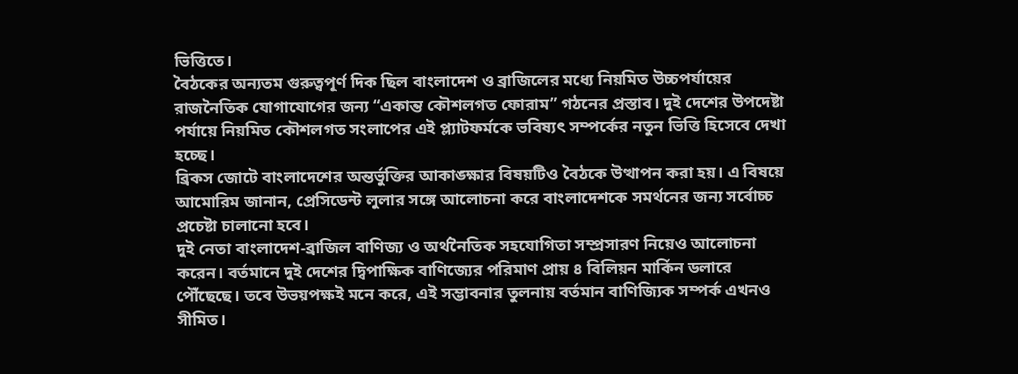ভিত্তিতে।
বৈঠকের অন্যতম গুরুত্বপূর্ণ দিক ছিল বাংলাদেশ ও ব্রাজিলের মধ্যে নিয়মিত উচ্চপর্যায়ের রাজনৈতিক যোগাযোগের জন্য “একান্ত কৌশলগত ফোরাম” গঠনের প্রস্তাব। দুই দেশের উপদেষ্টা পর্যায়ে নিয়মিত কৌশলগত সংলাপের এই প্ল্যাটফর্মকে ভবিষ্যৎ সম্পর্কের নতুন ভিত্তি হিসেবে দেখা হচ্ছে।
ব্রিকস জোটে বাংলাদেশের অন্তর্ভুক্তির আকাঙ্ক্ষার বিষয়টিও বৈঠকে উত্থাপন করা হয়। এ বিষয়ে আমোরিম জানান, প্রেসিডেন্ট লুলার সঙ্গে আলোচনা করে বাংলাদেশকে সমর্থনের জন্য সর্বোচ্চ প্রচেষ্টা চালানো হবে।
দুই নেতা বাংলাদেশ-ব্রাজিল বাণিজ্য ও অর্থনৈতিক সহযোগিতা সম্প্রসারণ নিয়েও আলোচনা করেন। বর্তমানে দুই দেশের দ্বিপাক্ষিক বাণিজ্যের পরিমাণ প্রায় ৪ বিলিয়ন মার্কিন ডলারে পৌঁছেছে। তবে উভয়পক্ষই মনে করে, এই সম্ভাবনার তুলনায় বর্তমান বাণিজ্যিক সম্পর্ক এখনও সীমিত।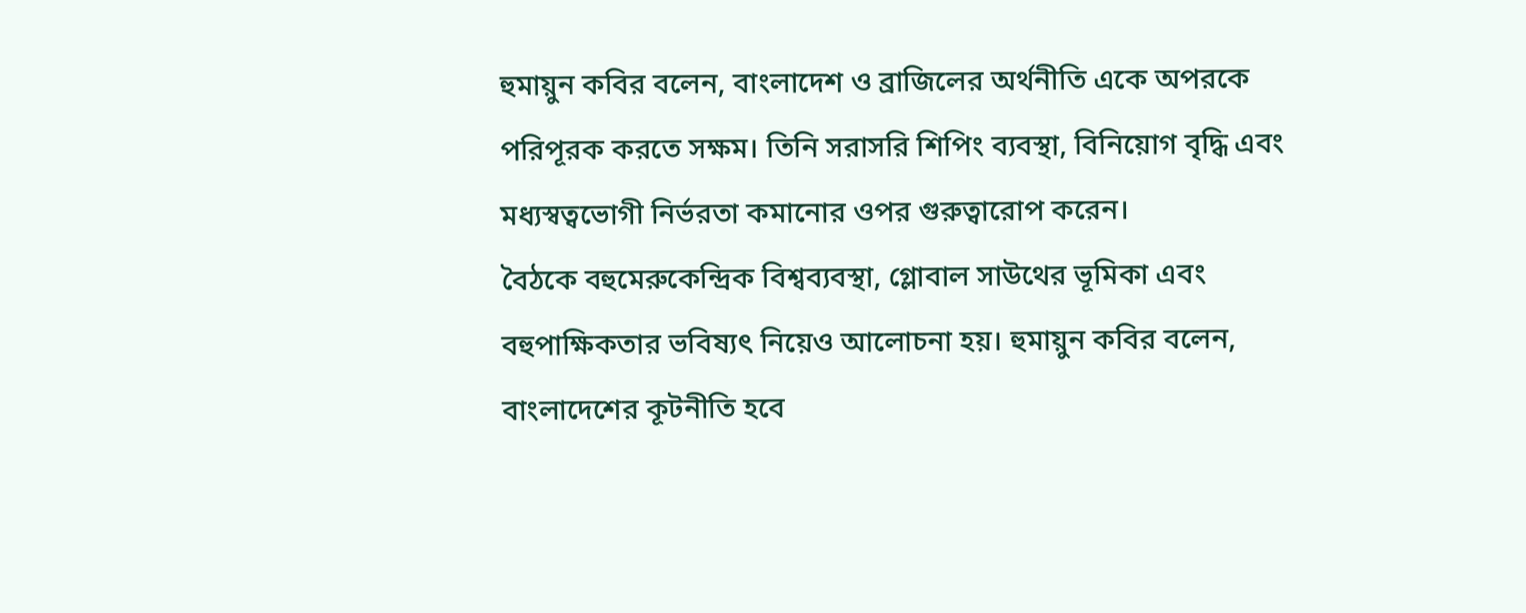হুমায়ুন কবির বলেন, বাংলাদেশ ও ব্রাজিলের অর্থনীতি একে অপরকে পরিপূরক করতে সক্ষম। তিনি সরাসরি শিপিং ব্যবস্থা, বিনিয়োগ বৃদ্ধি এবং মধ্যস্বত্বভোগী নির্ভরতা কমানোর ওপর গুরুত্বারোপ করেন।
বৈঠকে বহুমেরুকেন্দ্রিক বিশ্বব্যবস্থা, গ্লোবাল সাউথের ভূমিকা এবং বহুপাক্ষিকতার ভবিষ্যৎ নিয়েও আলোচনা হয়। হুমায়ুন কবির বলেন, বাংলাদেশের কূটনীতি হবে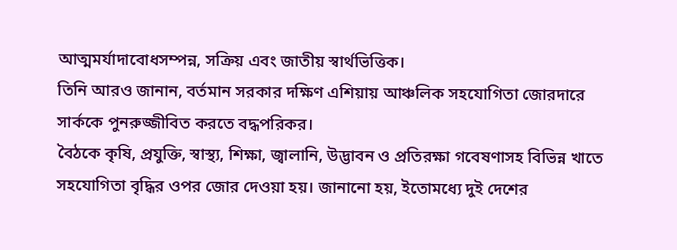আত্মমর্যাদাবোধসম্পন্ন, সক্রিয় এবং জাতীয় স্বার্থভিত্তিক।
তিনি আরও জানান, বর্তমান সরকার দক্ষিণ এশিয়ায় আঞ্চলিক সহযোগিতা জোরদারে সার্ককে পুনরুজ্জীবিত করতে বদ্ধপরিকর।
বৈঠকে কৃষি, প্রযুক্তি, স্বাস্থ্য, শিক্ষা, জ্বালানি, উদ্ভাবন ও প্রতিরক্ষা গবেষণাসহ বিভিন্ন খাতে সহযোগিতা বৃদ্ধির ওপর জোর দেওয়া হয়। জানানো হয়, ইতোমধ্যে দুই দেশের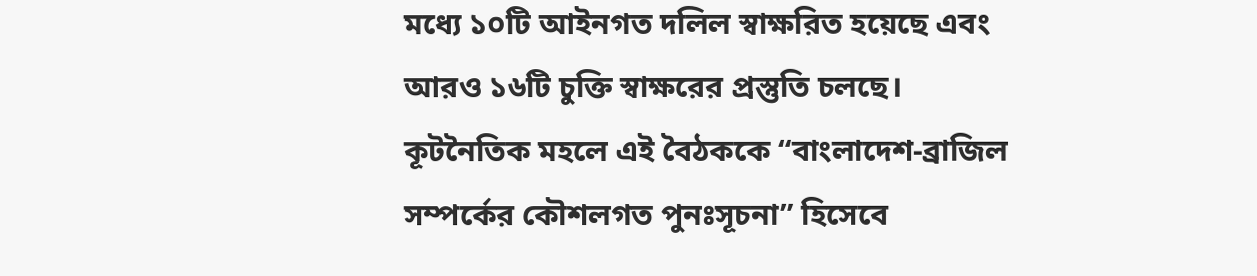মধ্যে ১০টি আইনগত দলিল স্বাক্ষরিত হয়েছে এবং আরও ১৬টি চুক্তি স্বাক্ষরের প্রস্তুতি চলছে।
কূটনৈতিক মহলে এই বৈঠককে “বাংলাদেশ-ব্রাজিল সম্পর্কের কৌশলগত পুনঃসূচনা” হিসেবে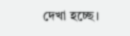দেখা হচ্ছে।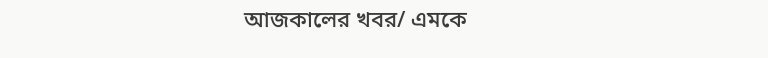আজকালের খবর/ এমকে